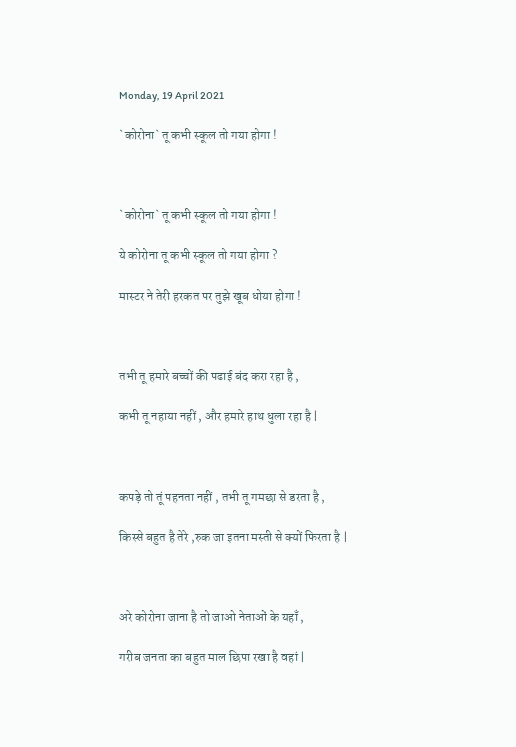Monday, 19 April 2021

`कोरोना` तू कभी स्कूल तो गया होगा !



`कोरोना` तू कभी स्कूल तो गया होगा !

ये कोरोना तू कभी स्कूल तो गया होगा ?

मास्टर ने तेरी हरकत पर तुझे खूब धोया होगा !



तभी तू हमारे बच्चों की पढाई बंद करा रहा है ,

कभी तू नहाया नहीं , और हमारे हाथ धुला रहा है |



कपड़े तो तूं पहनता नहीं , तभी तू गमछा से डरता है ,

किस्से बहुत है तेरे ,रुक जा इतना मस्ती से क्यों फिरता है |



अरे कोरोना जाना है तो जाओ नेताओं के यहाँ ,

गरीब जनता का बहुत माल छिपा रखा है वहां |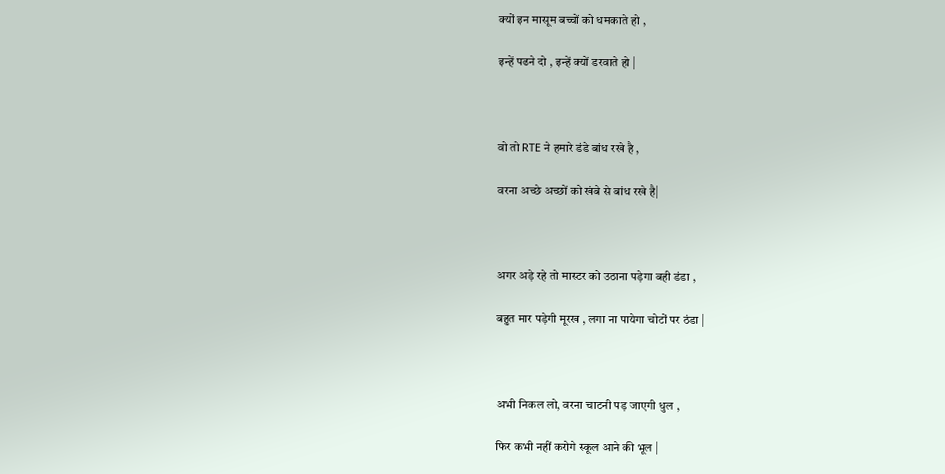क्यों इन मासूम बच्चों को धमकाते हो ,

इन्हें पढने दो , इन्हें क्यों डरवाते हो |



वो तो RTE ने हमारे डंडे बांध रखे है ,

वरना अच्छे अच्छों को खंबे से बांध रखे है|



अगर अड़े रहे तो मास्टर को उठाना पड़ेगा बही डंडा ,

बहुत मार पड़ेगी मूरख , लगा ना पायेगा चोटों पर ठंडा |



अभी निकल लो, वरना चाटनी पड़ जाएगी धुल ,

फिर कभी नहीं करोगे स्कूल आने की भूल |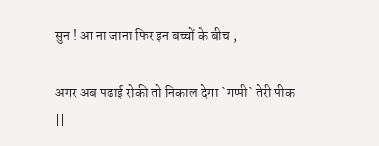सुन ! आ ना जाना फिर इन बच्चों के बीच ,

अगर अब पढाई रोकी तो निकाल देगा `गप्पी` तेरी पीक ||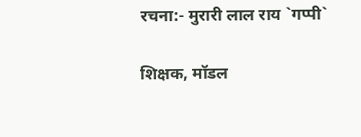रचना:- मुरारी लाल राय `गप्पी`

शिक्षक, मॉडल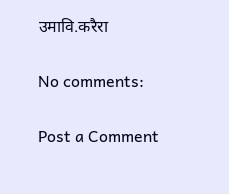उमावि.करैरा

No comments:

Post a Comment